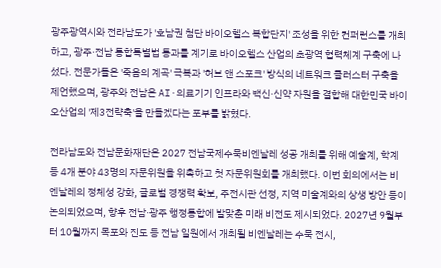광주광역시와 전라남도가 '호남권 첨단 바이오헬스 복합단지' 조성을 위한 컨퍼런스를 개최하고, 광주·전남 통합특별법 통과를 계기로 바이오헬스 산업의 초광역 협력체계 구축에 나섰다. 전문가들은 '죽음의 계곡' 극복과 '허브 앤 스포크' 방식의 네트워크 클러스터 구축을 제언했으며, 광주와 전남은 AI·의료기기 인프라와 백신·신약 자원을 결합해 대한민국 바이오산업의 '제3전략축'을 만들겠다는 포부를 밝혔다.

전라남도와 전남문화재단은 2027 전남국제수묵비엔날레 성공 개최를 위해 예술계, 학계 등 4개 분야 43명의 자문위원을 위촉하고 첫 자문위원회를 개최했다. 이번 회의에서는 비엔날레의 정체성 강화, 글로벌 경쟁력 확보, 주전시관 선정, 지역 미술계와의 상생 방안 등이 논의되었으며, 향후 전남·광주 행정통합에 발맞춘 미래 비전도 제시되었다. 2027년 9월부터 10월까지 목포와 진도 등 전남 일원에서 개최될 비엔날레는 수묵 전시,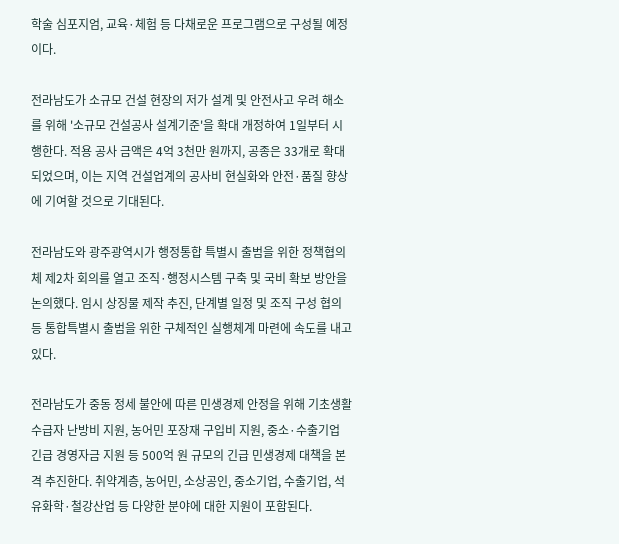학술 심포지엄, 교육·체험 등 다채로운 프로그램으로 구성될 예정이다.

전라남도가 소규모 건설 현장의 저가 설계 및 안전사고 우려 해소를 위해 '소규모 건설공사 설계기준'을 확대 개정하여 1일부터 시행한다. 적용 공사 금액은 4억 3천만 원까지, 공종은 33개로 확대되었으며, 이는 지역 건설업계의 공사비 현실화와 안전·품질 향상에 기여할 것으로 기대된다.

전라남도와 광주광역시가 행정통합 특별시 출범을 위한 정책협의체 제2차 회의를 열고 조직·행정시스템 구축 및 국비 확보 방안을 논의했다. 임시 상징물 제작 추진, 단계별 일정 및 조직 구성 협의 등 통합특별시 출범을 위한 구체적인 실행체계 마련에 속도를 내고 있다.

전라남도가 중동 정세 불안에 따른 민생경제 안정을 위해 기초생활수급자 난방비 지원, 농어민 포장재 구입비 지원, 중소·수출기업 긴급 경영자금 지원 등 500억 원 규모의 긴급 민생경제 대책을 본격 추진한다. 취약계층, 농어민, 소상공인, 중소기업, 수출기업, 석유화학·철강산업 등 다양한 분야에 대한 지원이 포함된다.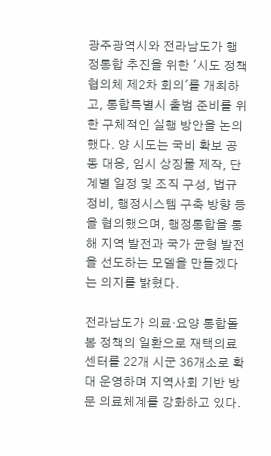광주광역시와 전라남도가 행정통합 추진을 위한 '시도 정책협의체 제2차 회의'를 개최하고, 통합특별시 출범 준비를 위한 구체적인 실행 방안을 논의했다. 양 시도는 국비 확보 공동 대응, 임시 상징물 제작, 단계별 일정 및 조직 구성, 법규 정비, 행정시스템 구축 방향 등을 협의했으며, 행정통합을 통해 지역 발전과 국가 균형 발전을 선도하는 모델을 만들겠다는 의지를 밝혔다.

전라남도가 의료·요양 통합돌봄 정책의 일환으로 재택의료센터를 22개 시군 36개소로 확대 운영하며 지역사회 기반 방문 의료체계를 강화하고 있다.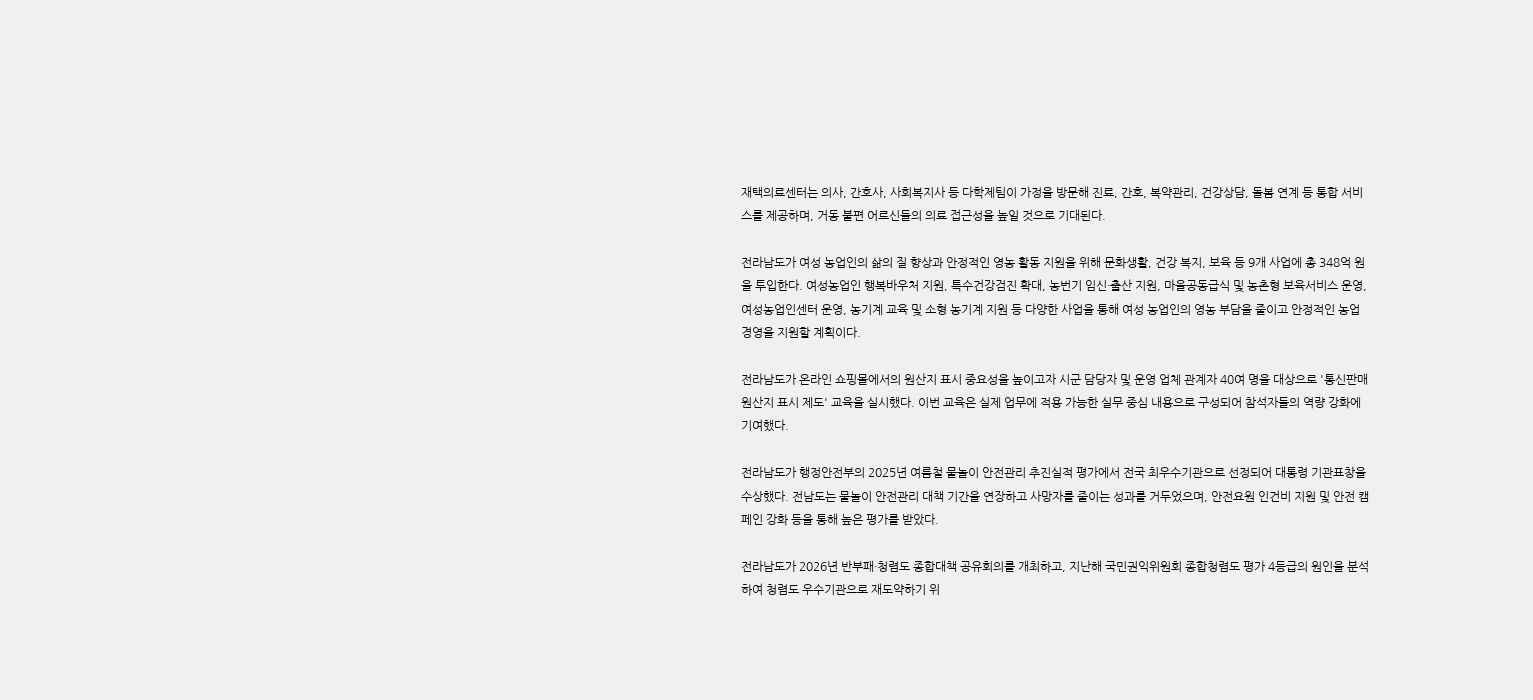재택의료센터는 의사, 간호사, 사회복지사 등 다학제팀이 가정을 방문해 진료, 간호, 복약관리, 건강상담, 돌봄 연계 등 통합 서비스를 제공하며, 거동 불편 어르신들의 의료 접근성을 높일 것으로 기대된다.

전라남도가 여성 농업인의 삶의 질 향상과 안정적인 영농 활동 지원을 위해 문화생활, 건강 복지, 보육 등 9개 사업에 총 348억 원을 투입한다. 여성농업인 행복바우처 지원, 특수건강검진 확대, 농번기 임신·출산 지원, 마을공동급식 및 농촌형 보육서비스 운영, 여성농업인센터 운영, 농기계 교육 및 소형 농기계 지원 등 다양한 사업을 통해 여성 농업인의 영농 부담을 줄이고 안정적인 농업 경영을 지원할 계획이다.

전라남도가 온라인 쇼핑몰에서의 원산지 표시 중요성을 높이고자 시군 담당자 및 운영 업체 관계자 40여 명을 대상으로 '통신판매 원산지 표시 제도' 교육을 실시했다. 이번 교육은 실제 업무에 적용 가능한 실무 중심 내용으로 구성되어 참석자들의 역량 강화에 기여했다.

전라남도가 행정안전부의 2025년 여름철 물놀이 안전관리 추진실적 평가에서 전국 최우수기관으로 선정되어 대통령 기관표창을 수상했다. 전남도는 물놀이 안전관리 대책 기간을 연장하고 사망자를 줄이는 성과를 거두었으며, 안전요원 인건비 지원 및 안전 캠페인 강화 등을 통해 높은 평가를 받았다.

전라남도가 2026년 반부패·청렴도 종합대책 공유회의를 개최하고, 지난해 국민권익위원회 종합청렴도 평가 4등급의 원인을 분석하여 청렴도 우수기관으로 재도약하기 위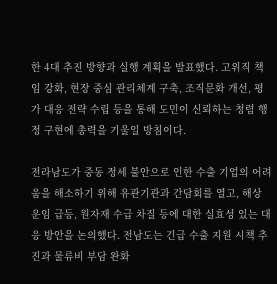한 4대 추진 방향과 실행 계획을 발표했다. 고위직 책임 강화, 현장 중심 관리체계 구축, 조직문화 개선, 평가 대응 전략 수립 등을 통해 도민이 신뢰하는 청렴 행정 구현에 총력을 기울일 방침이다.

전라남도가 중동 정세 불안으로 인한 수출 기업의 어려움을 해소하기 위해 유관기관과 간담회를 열고, 해상 운임 급등, 원자재 수급 차질 등에 대한 실효성 있는 대응 방안을 논의했다. 전남도는 긴급 수출 지원 시책 추진과 물류비 부담 완화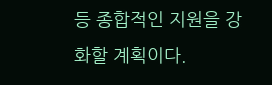등 종합적인 지원을 강화할 계획이다.